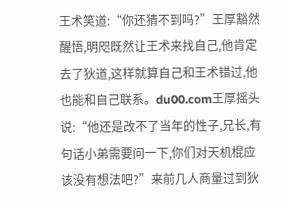王术笑道:“你还猜不到吗?”王厚豁然醒悟,明咫既然让王术来找自己,他肯定去了狄道,这样就算自己和王术错过,他也能和自己联系。du00.com王厚摇头说:“他还是改不了当年的性子,兄长,有句话小弟需要问一下,你们对天机棍应该没有想法吧?”来前几人商量过到狄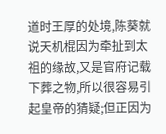道时王厚的处境,陈葵就说天机棍因为牵扯到太祖的缘故,又是官府记载下葬之物,所以很容易引起皇帝的猜疑;但正因为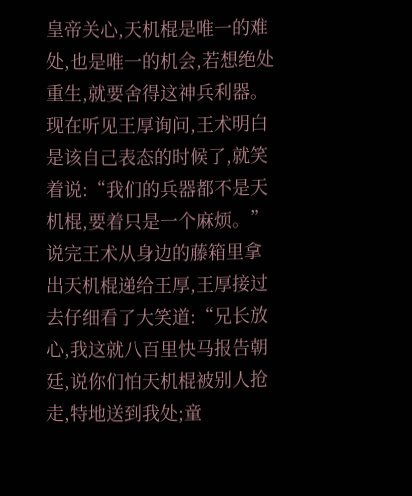皇帝关心,天机棍是唯一的难处,也是唯一的机会,若想绝处重生,就要舍得这神兵利器。
现在听见王厚询问,王术明白是该自己表态的时候了,就笑着说:“我们的兵器都不是天机棍,要着只是一个麻烦。”说完王术从身边的藤箱里拿出天机棍递给王厚,王厚接过去仔细看了大笑道:“兄长放心,我这就八百里快马报告朝廷,说你们怕天机棍被别人抢走,特地送到我处;童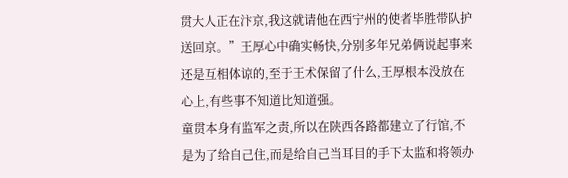贯大人正在汴京,我这就请他在西宁州的使者毕胜带队护送回京。”王厚心中确实畅快,分别多年兄弟俩说起事来还是互相体谅的,至于王术保留了什么,王厚根本没放在心上,有些事不知道比知道强。
童贯本身有监军之责,所以在陕西各路都建立了行馆,不是为了给自己住,而是给自己当耳目的手下太监和将领办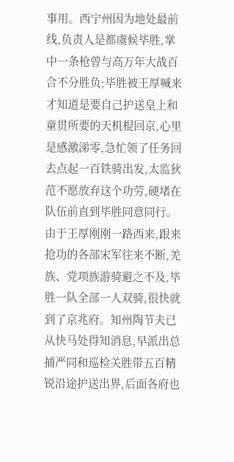事用。西宁州因为地处最前线,负责人是都虞候毕胜,掌中一条枪曾与高万年大战百合不分胜负;毕胜被王厚喊来才知道是要自己护送皇上和童贯所要的天机棍回京,心里是感激涕零,急忙领了任务回去点起一百铁骑出发,太监狄范不愿放弃这个功劳,硬堵在队伍前直到毕胜同意同行。
由于王厚刚刚一路西来,跟来抢功的各部宋军往来不断,羌族、党项族游骑避之不及,毕胜一队全部一人双骑,很快就到了京兆府。知州陶节夫已从快马处得知消息,早派出总捕严同和巡检关胜带五百精锐沿途护送出界,后面各府也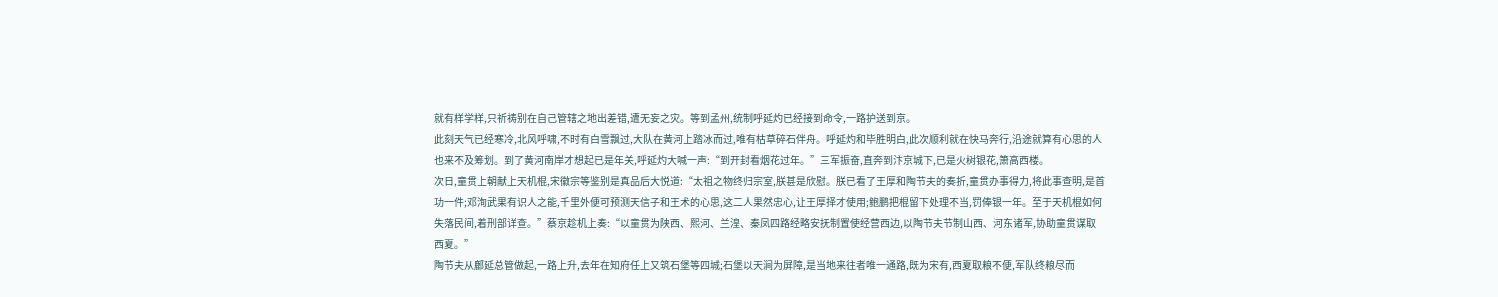就有样学样,只祈祷别在自己管辖之地出差错,遭无妄之灾。等到孟州,统制呼延灼已经接到命令,一路护送到京。
此刻天气已经寒冷,北风呼啸,不时有白雪飘过,大队在黄河上踏冰而过,唯有枯草碎石伴舟。呼延灼和毕胜明白,此次顺利就在快马奔行,沿途就算有心思的人也来不及筹划。到了黄河南岸才想起已是年关,呼延灼大喊一声:“到开封看烟花过年。”三军振奋,直奔到汴京城下,已是火树银花,箫高西楼。
次日,童贯上朝献上天机棍,宋徽宗等鉴别是真品后大悦道:“太祖之物终归宗室,朕甚是欣慰。朕已看了王厚和陶节夫的奏折,童贯办事得力,将此事查明,是首功一件;邓洵武果有识人之能,千里外便可预测天信子和王术的心思,这二人果然忠心,让王厚择才使用;鲍鹏把棍留下处理不当,罚俸银一年。至于天机棍如何失落民间,着刑部详查。”蔡京趁机上奏:“以童贯为陕西、熙河、兰湟、秦凤四路经略安抚制置使经营西边,以陶节夫节制山西、河东诸军,协助童贯谋取西夏。”
陶节夫从鄜延总管做起,一路上升,去年在知府任上又筑石堡等四城;石堡以天涧为屏障,是当地来往者唯一通路,既为宋有,西夏取粮不便,军队终粮尽而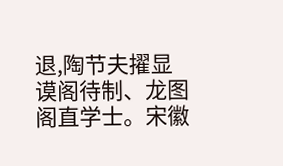退,陶节夫擢显谟阁待制、龙图阁直学士。宋徽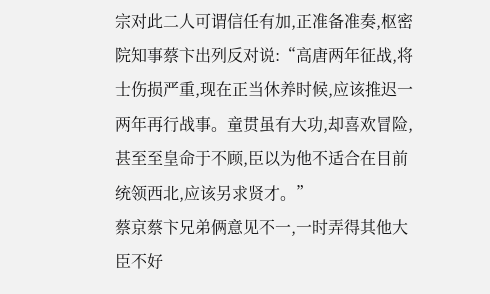宗对此二人可谓信任有加,正准备准奏,枢密院知事蔡卞出列反对说:“高唐两年征战,将士伤损严重,现在正当休养时候,应该推迟一两年再行战事。童贯虽有大功,却喜欢冒险,甚至至皇命于不顾,臣以为他不适合在目前统领西北,应该另求贤才。”
蔡京蔡卞兄弟俩意见不一,一时弄得其他大臣不好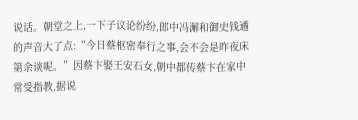说话。朝堂之上,一下子议论纷纷,郎中冯澥和御史钱遹的声音大了点:“今日蔡枢密奉行之事,会不会是昨夜床第余谈呢。”因蔡卞娶王安石女,朝中都传蔡卞在家中常受指教,据说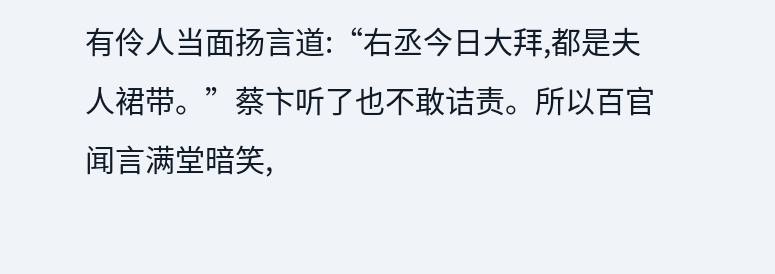有伶人当面扬言道:“右丞今日大拜,都是夫人裙带。”蔡卞听了也不敢诘责。所以百官闻言满堂暗笑,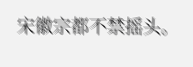宋徽宗都不禁摇头。